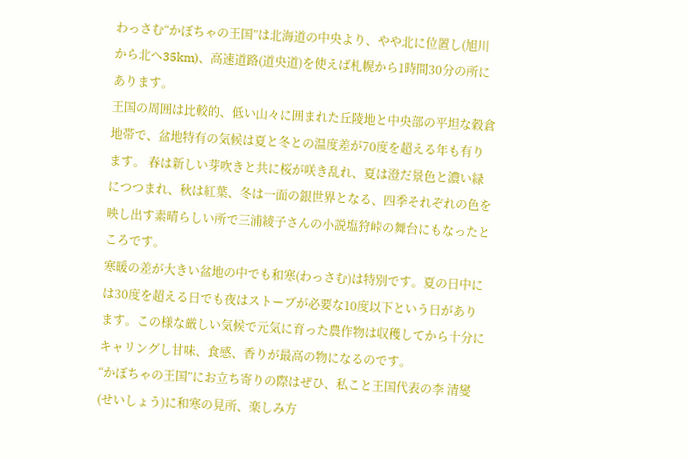わっさむ“かぼちゃの王国”は北海道の中央より、やや北に位置し(旭川から北へ35km)、高速道路(道央道)を使えば札幌から1時間30分の所にあります。
王国の周囲は比較的、低い山々に囲まれた丘陵地と中央部の平坦な穀倉地帯で、盆地特有の気候は夏と冬との温度差が70度を超える年も有ります。 春は新しい芽吹きと共に桜が咲き乱れ、夏は澄だ景色と濃い緑につつまれ、秋は紅葉、冬は一面の銀世界となる、四季それぞれの色を映し出す素晴らしい所で三浦綾子さんの小説塩狩峠の舞台にもなったところです。
寒暖の差が大きい盆地の中でも和寒(わっさむ)は特別です。夏の日中には30度を超える日でも夜はストーブが必要な10度以下という日があります。この様な厳しい気候で元気に育った農作物は収穫してから十分にキャリングし甘味、食感、香りが最高の物になるのです。
“かぼちゃの王国”にお立ち寄りの際はぜひ、私こと王国代表の李 清燮(せいしょう)に和寒の見所、楽しみ方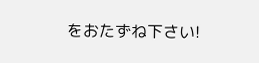をおたずね下さい!